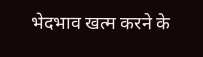भेदभाव खत्म करने के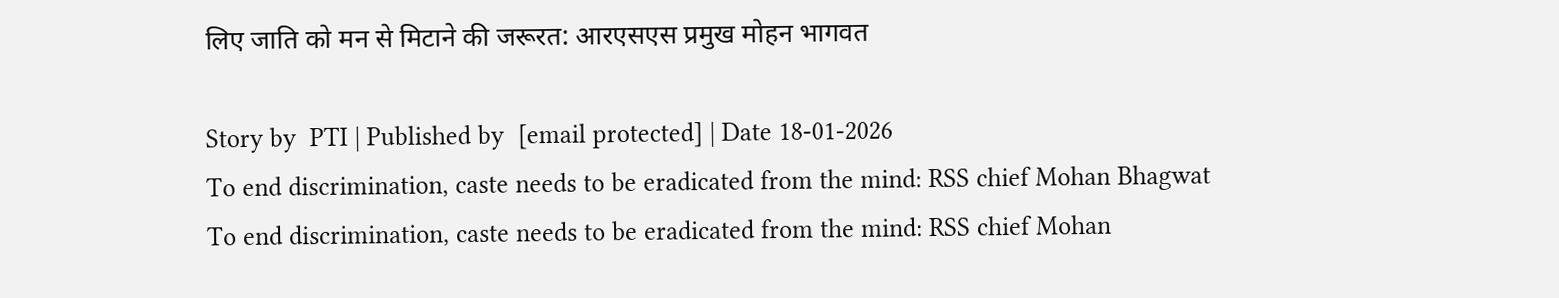लिए जाति को मन से मिटाने की जरूरत: आरएसएस प्रमुख मोहन भागवत

Story by  PTI | Published by  [email protected] | Date 18-01-2026
To end discrimination, caste needs to be eradicated from the mind: RSS chief Mohan Bhagwat
To end discrimination, caste needs to be eradicated from the mind: RSS chief Mohan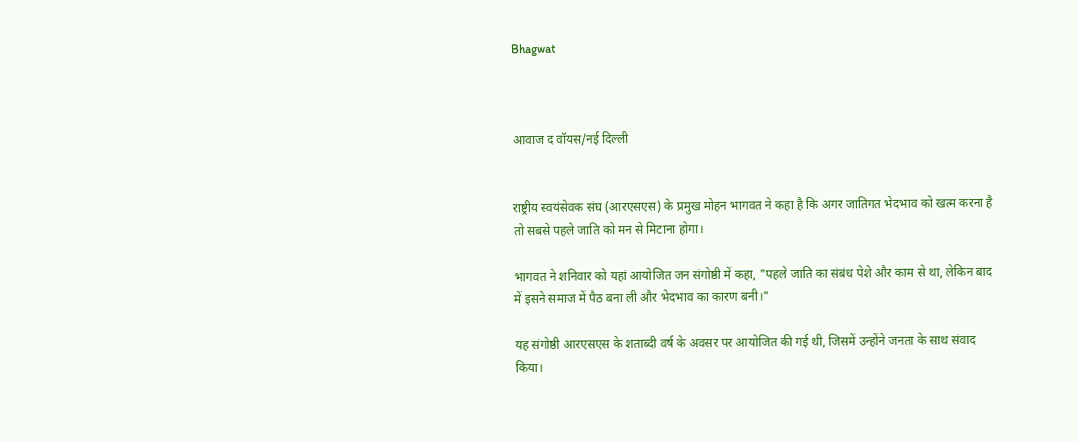Bhagwat



आवाज द वॉयस/नई दिल्ली


राष्ट्रीय स्वयंसेवक संघ (आरएसएस) के प्रमुख मोहन भागवत ने कहा है कि अगर जातिगत भेदभाव को खत्म करना है तो सबसे पहले जाति को मन से मिटाना होगा।

भागवत ने शनिवार को यहां आयोजित जन संगोष्ठी में कहा, "पहले जाति का संबंध पेशे और काम से था, लेकिन बाद में इसने समाज में पैठ बना ली और भेदभाव का कारण बनी।"

यह संगोष्ठी आरएसएस के शताब्दी वर्ष के अवसर पर आयोजित की गई थी, जिसमें उन्होंने जनता के साथ संवाद किया।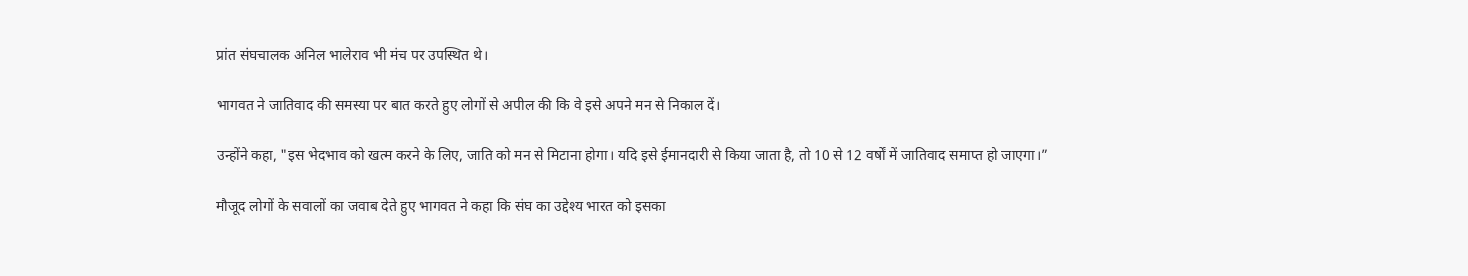प्रांत संघचालक अनिल भालेराव भी मंच पर उपस्थित थे।

भागवत ने जातिवाद की समस्या पर बात करते हुए लोगों से अपील की कि वे इसे अपने मन से निकाल दें।

उन्होंने कहा, "इस भेदभाव को खत्म करने के लिए, जाति को मन से मिटाना होगा। यदि इसे ईमानदारी से किया जाता है, तो 10 से 12 वर्षों में जातिवाद समाप्त हो जाएगा।”

मौजूद लोगों के सवालों का जवाब देते हुए भागवत ने कहा कि संघ का उद्देश्य भारत को इसका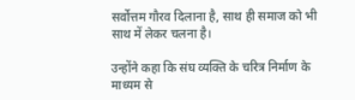सर्वोत्तम गौरव दिलाना है, साथ ही समाज को भी साथ में लेकर चलना है।

उन्होंने कहा कि संघ व्यक्ति के चरित्र निर्माण के माध्यम से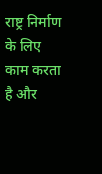राष्ट्र निर्माण के लिए काम करता है और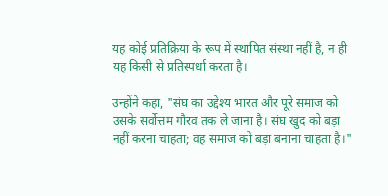यह कोई प्रतिक्रिया के रूप में स्थापित संस्था नहीं है, न ही यह किसी से प्रतिस्पर्धा करता है।

उन्होंने कहा, "संघ का उद्देश्य भारत और पूरे समाज को उसके सर्वोत्तम गौरव तक ले जाना है। संघ खुद को बड़ा नहीं करना चाहता; वह समाज को बड़ा बनाना चाहता है।"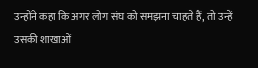उन्होंने कहा कि अगर लोग संघ को समझना चाहते हैं, तो उन्हें उसकी शाखाओं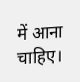में आना चाहिए।